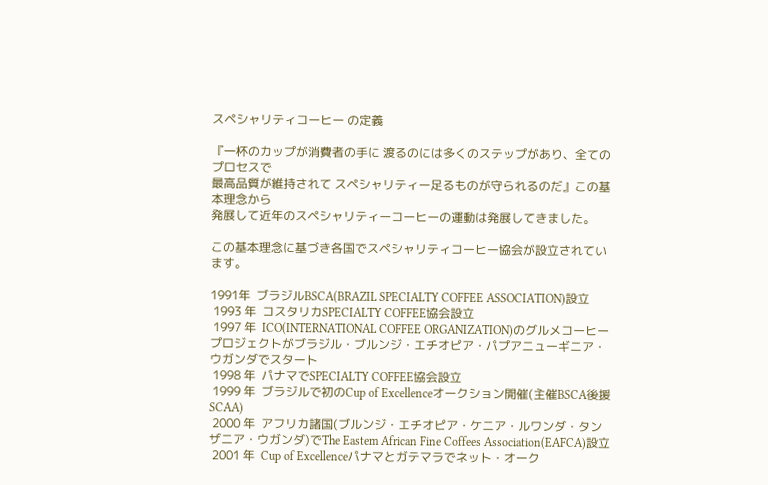スペシャリティコーヒー の定義

『一杯のカップが消費者の手に 渡るのには多くのステップがあり、全てのプロセスで
最高品質が維持されて スペシャリティー足るものが守られるのだ』この基本理念から
発展して近年のスペシャリティーコーヒーの運動は発展してきました。

この基本理念に基づき各国でスペシャリティコーヒー協会が設立されています。

1991年  ブラジルBSCA(BRAZIL SPECIALTY COFFEE ASSOCIATION)設立
 1993 年  コスタリカSPECIALTY COFFEE協会設立
 1997 年  ICO(INTERNATIONAL COFFEE ORGANIZATION)のグルメコーヒープロジェクトがブラジル・ブルンジ・エチオピア・パプアニューギニア・ウガンダでスタート
 1998 年  パナマでSPECIALTY COFFEE協会設立
 1999 年  ブラジルで初のCup of Excellenceオークション開催(主催BSCA後援SCAA)
 2000 年  アフリカ諸国(ブルンジ・エチオピア・ケニア・ルワンダ・タンザニア・ウガンダ)でThe Eastem African Fine Coffees Association(EAFCA)設立
 2001 年  Cup of Excellenceパナマとガテマラでネット・オーク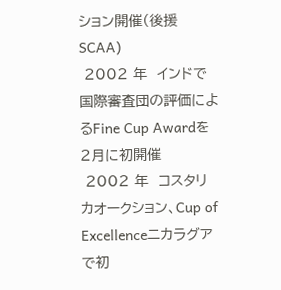ション開催(後援SCAA)
 2002 年  インドで国際審査団の評価によるFine Cup Awardを2月に初開催
 2002 年  コスタリカオークション、Cup of Excellenceニカラグアで初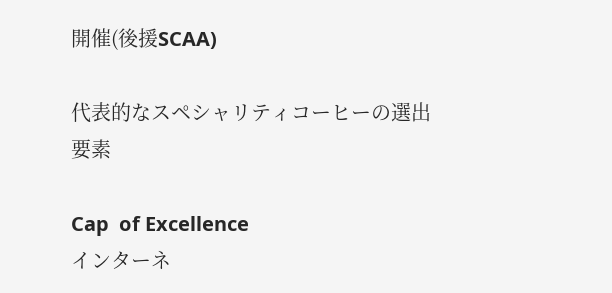開催(後援SCAA)

代表的なスペシャリティコーヒーの選出要素

Cap  of Excellence
インターネ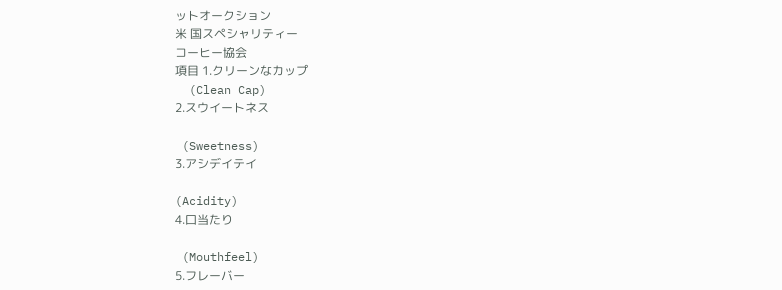ットオークション
米 国スペシャリティー
コーヒー協会
項目 1.クリーンなカップ
  (Clean Cap)
2.スウイートネス

 (Sweetness)
3.アシデイテイ

(Acidity)
4.口当たり

 (Mouthfeel)
5.フレーバー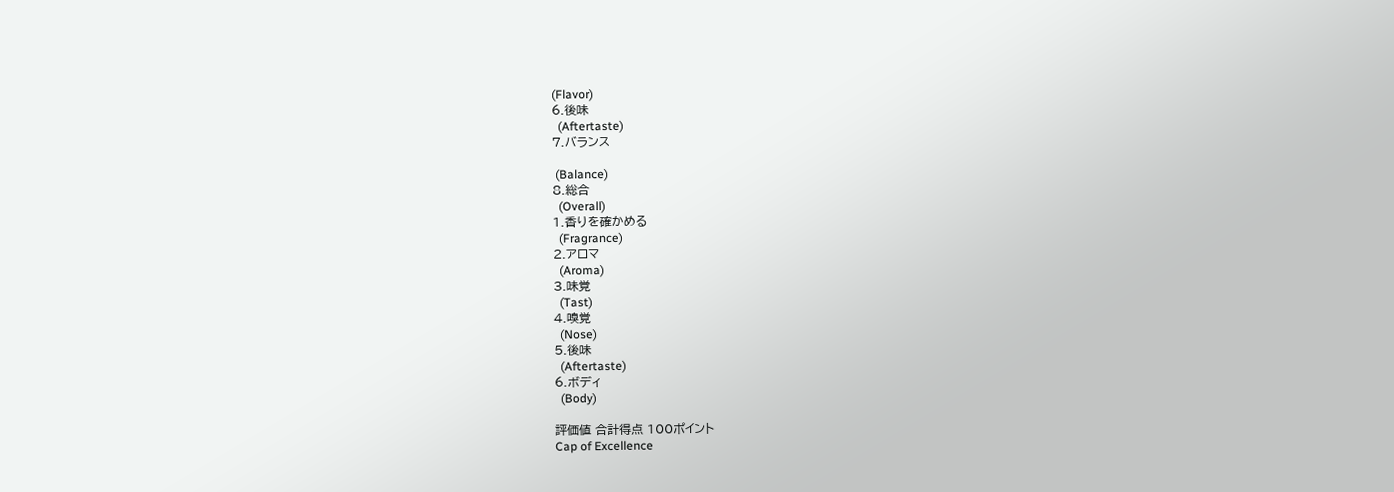(Flavor)
6.後味
  (Aftertaste)
7.バランス

 (Balance)
8.総合
  (Overall)
1.香りを確かめる
  (Fragrance)
2.アロマ
  (Aroma)
3.味覚
  (Tast)
4.嗅覚
  (Nose)
5.後味
  (Aftertaste)
6.ボディ
  (Body)

評価値 合計得点 100ポイント
Cap of Excellence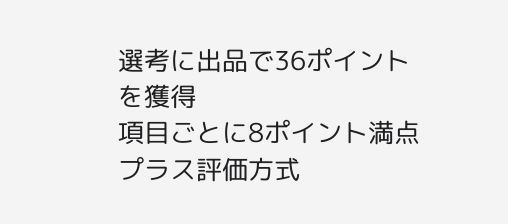選考に出品で36ポイント
を獲得
項目ごとに8ポイント満点
プラス評価方式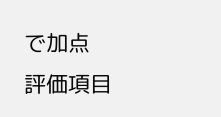で加点
評価項目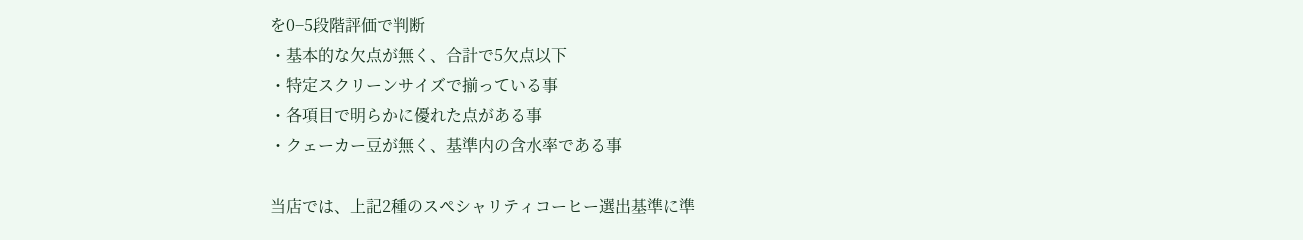を0−5段階評価で判断
・基本的な欠点が無く、合計で5欠点以下
・特定スクリーンサイズで揃っている事
・各項目で明らかに優れた点がある事
・クェーカー豆が無く、基準内の含水率である事

当店では、上記2種のスペシャリティコーヒー選出基準に準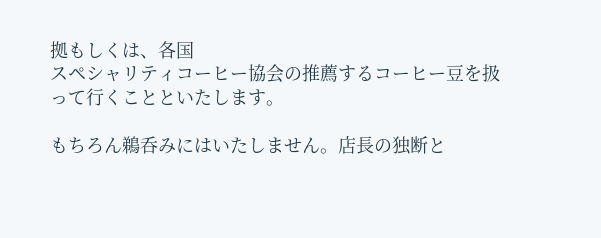拠もしくは、各国
スペシャリティコーヒー協会の推薦するコーヒー豆を扱って行くことといたします。

もちろん鵜呑みにはいたしません。店長の独断と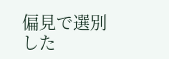偏見で選別した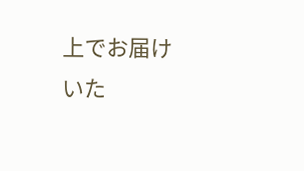上でお届け
いた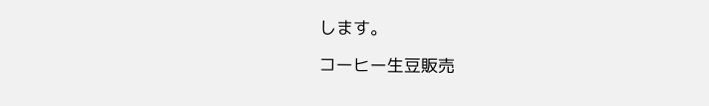します。

コーヒー生豆販売